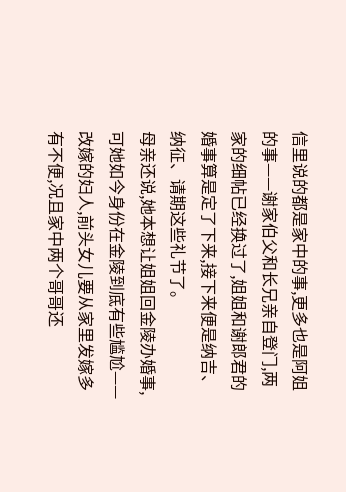信里说的都是家中的事,更多也是阿姐的事——谢家伯父和长兄亲自登门,两家的细帖已经换过了,姐姐和谢郎君的婚事算是定了下来,接下来便是纳吉、纳征、请期这些礼节了。
母亲还说,她本想让姐姐回金陵办婚事,可她如今身份在金陵到底有些尴尬——改嫁的妇人,前头女儿要从家里发嫁多有不便,况且家中两个哥哥还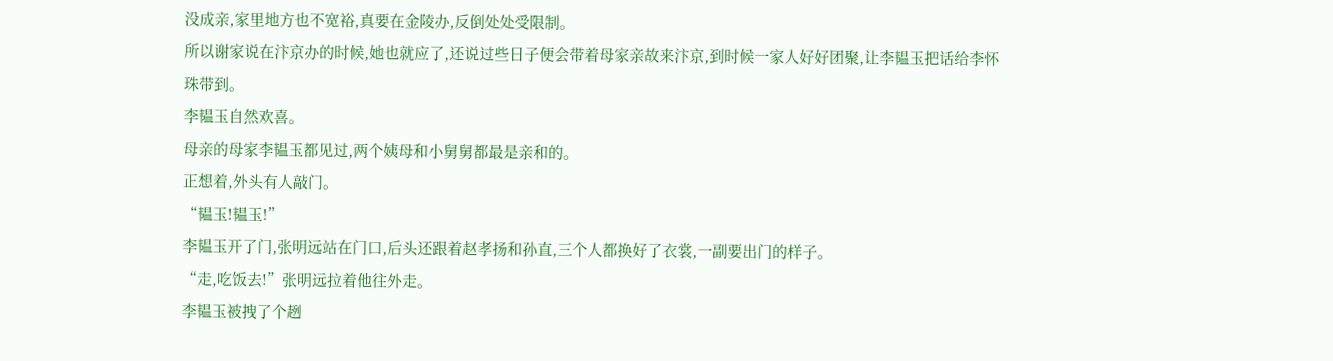没成亲,家里地方也不宽裕,真要在金陵办,反倒处处受限制。
所以谢家说在汴京办的时候,她也就应了,还说过些日子便会带着母家亲故来汴京,到时候一家人好好团聚,让李韫玉把话给李怀珠带到。
李韫玉自然欢喜。
母亲的母家李韫玉都见过,两个姨母和小舅舅都最是亲和的。
正想着,外头有人敲门。
“韫玉!韫玉!”
李韫玉开了门,张明远站在门口,后头还跟着赵孝扬和孙直,三个人都换好了衣裳,一副要出门的样子。
“走,吃饭去!”张明远拉着他往外走。
李韫玉被拽了个趔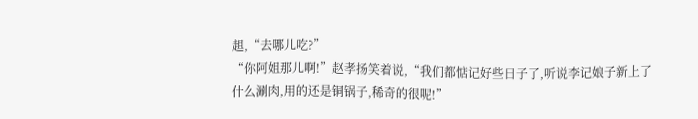趄,“去哪儿吃?”
“你阿姐那儿啊!”赵孝扬笑着说,“我们都惦记好些日子了,听说李记娘子新上了什么涮肉,用的还是铜锅子,稀奇的很呢!”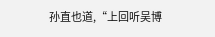孙直也道,“上回听吴博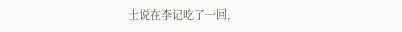士说在李记吃了一回,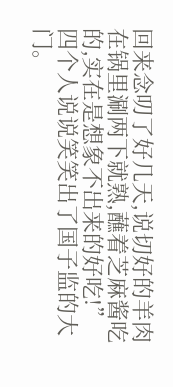回来念叨了好几天,说切好的羊肉在锅里涮两下就熟,蘸着芝麻酱吃的,实在是想象不出来的好吃!”
四个人说说笑笑出了国子监的大门。